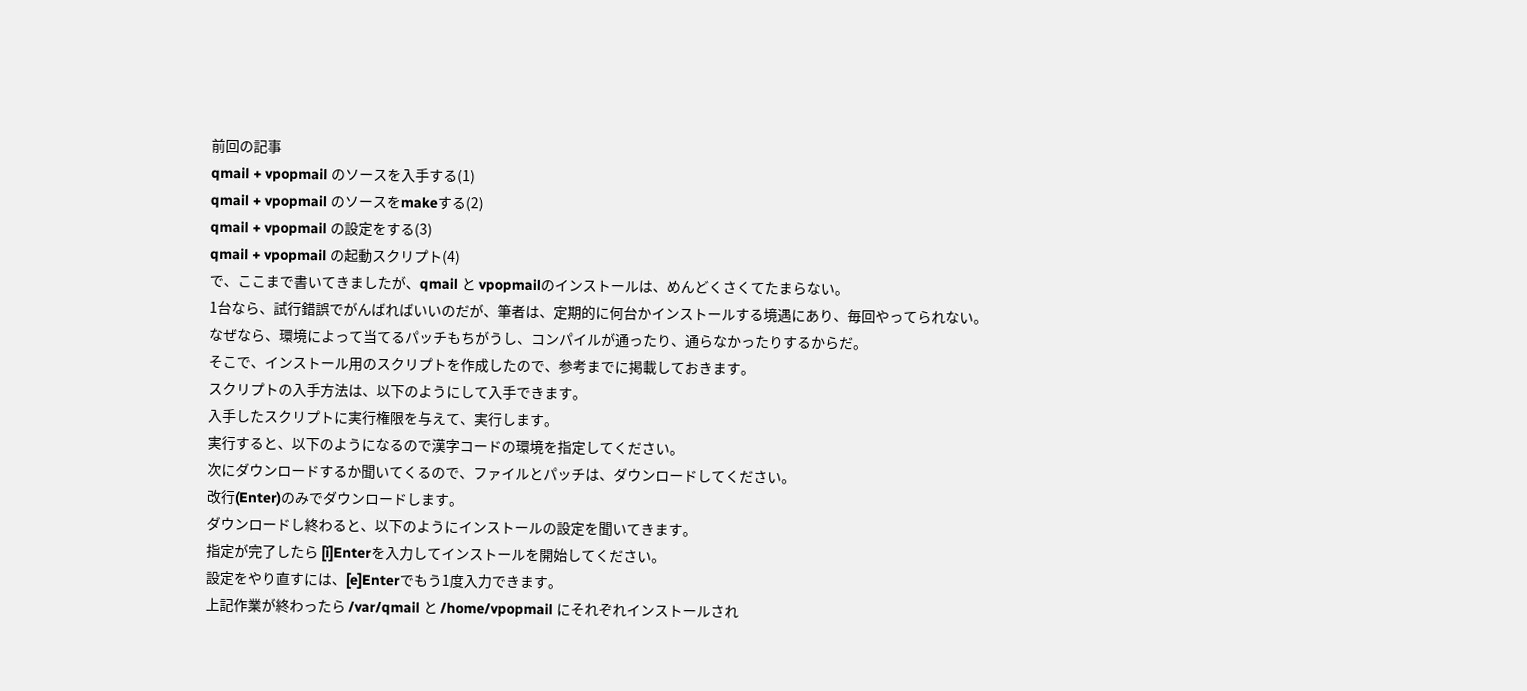前回の記事
qmail + vpopmail のソースを入手する(1)
qmail + vpopmail のソースをmakeする(2)
qmail + vpopmail の設定をする(3)
qmail + vpopmail の起動スクリプト(4)
で、ここまで書いてきましたが、qmail と vpopmailのインストールは、めんどくさくてたまらない。
1台なら、試行錯誤でがんばればいいのだが、筆者は、定期的に何台かインストールする境遇にあり、毎回やってられない。
なぜなら、環境によって当てるパッチもちがうし、コンパイルが通ったり、通らなかったりするからだ。
そこで、インストール用のスクリプトを作成したので、参考までに掲載しておきます。
スクリプトの入手方法は、以下のようにして入手できます。
入手したスクリプトに実行権限を与えて、実行します。
実行すると、以下のようになるので漢字コードの環境を指定してください。
次にダウンロードするか聞いてくるので、ファイルとパッチは、ダウンロードしてください。
改行(Enter)のみでダウンロードします。
ダウンロードし終わると、以下のようにインストールの設定を聞いてきます。
指定が完了したら [i]Enterを入力してインストールを開始してください。
設定をやり直すには、[e]Enterでもう1度入力できます。
上記作業が終わったら /var/qmail と /home/vpopmail にそれぞれインストールされ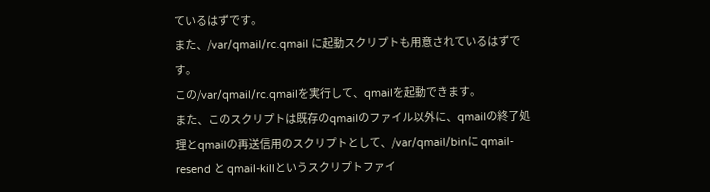ているはずです。
また、/var/qmail/rc.qmail に起動スクリプトも用意されているはずです。
この/var/qmail/rc.qmailを実行して、qmailを起動できます。
また、このスクリプトは既存のqmailのファイル以外に、qmailの終了処理とqmailの再送信用のスクリプトとして、/var/qmail/binに qmail-resend と qmail-killというスクリプトファイ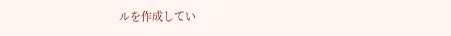ルを作成してい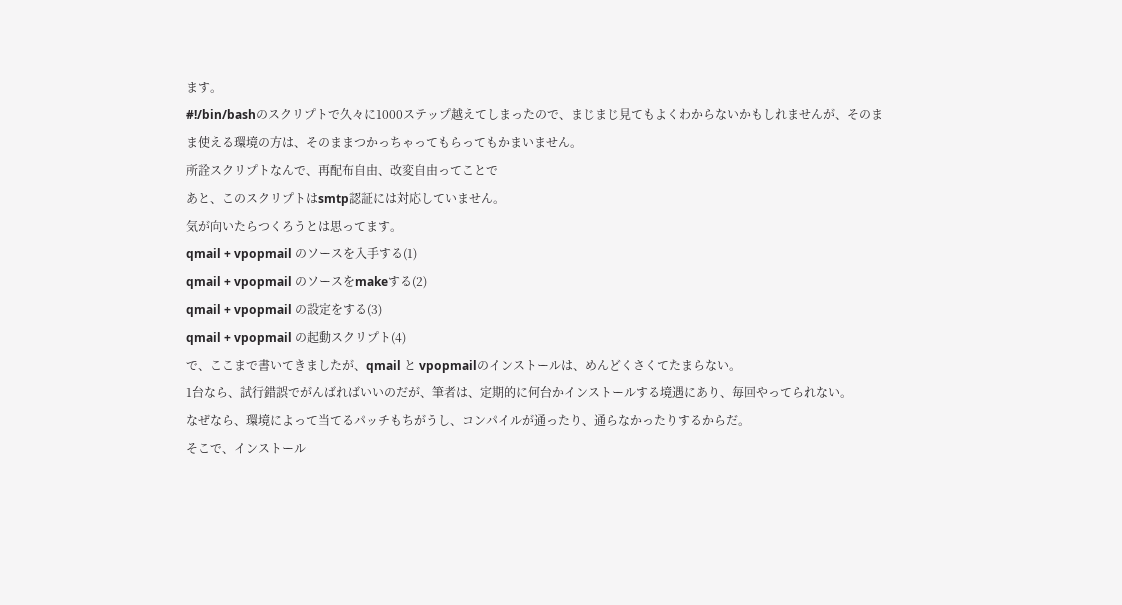ます。
#!/bin/bashのスクリプトで久々に1000ステップ越えてしまったので、まじまじ見てもよくわからないかもしれませんが、そのまま使える環境の方は、そのままつかっちゃってもらってもかまいません。
所詮スクリプトなんで、再配布自由、改変自由ってことで
あと、このスクリプトはsmtp認証には対応していません。
気が向いたらつくろうとは思ってます。
qmail + vpopmail のソースを入手する(1)
qmail + vpopmail のソースをmakeする(2)
qmail + vpopmail の設定をする(3)
qmail + vpopmail の起動スクリプト(4)
で、ここまで書いてきましたが、qmail と vpopmailのインストールは、めんどくさくてたまらない。
1台なら、試行錯誤でがんばればいいのだが、筆者は、定期的に何台かインストールする境遇にあり、毎回やってられない。
なぜなら、環境によって当てるパッチもちがうし、コンパイルが通ったり、通らなかったりするからだ。
そこで、インストール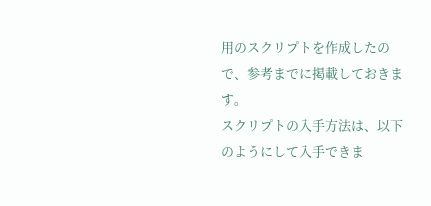用のスクリプトを作成したので、参考までに掲載しておきます。
スクリプトの入手方法は、以下のようにして入手できま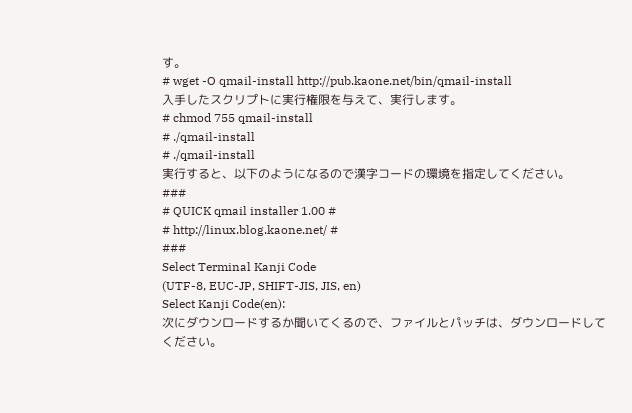す。
# wget -O qmail-install http://pub.kaone.net/bin/qmail-install
入手したスクリプトに実行権限を与えて、実行します。
# chmod 755 qmail-install
# ./qmail-install
# ./qmail-install
実行すると、以下のようになるので漢字コードの環境を指定してください。
###
# QUICK qmail installer 1.00 #
# http://linux.blog.kaone.net/ #
###
Select Terminal Kanji Code
(UTF-8, EUC-JP, SHIFT-JIS, JIS, en)
Select Kanji Code(en):
次にダウンロードするか聞いてくるので、ファイルとパッチは、ダウンロードしてください。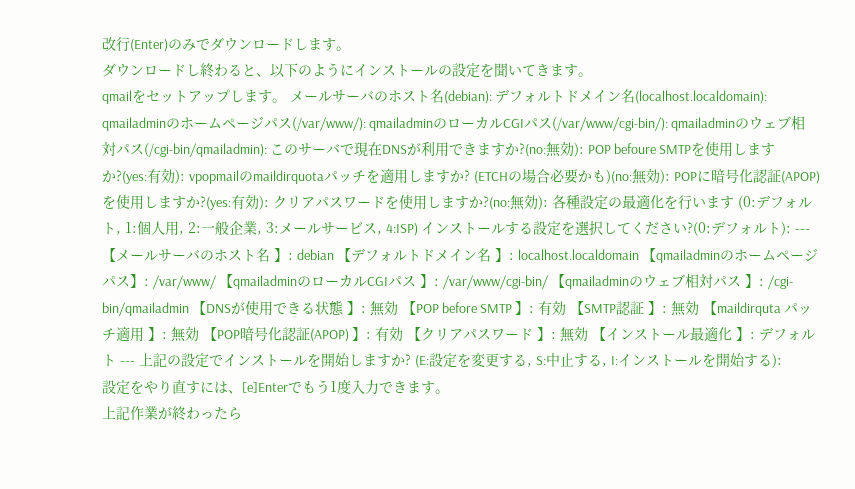改行(Enter)のみでダウンロードします。
ダウンロードし終わると、以下のようにインストールの設定を聞いてきます。
qmailをセットアップします。 メールサーバのホスト名(debian): デフォルトドメイン名(localhost.localdomain): qmailadminのホームページパス(/var/www/): qmailadminのローカルCGIパス(/var/www/cgi-bin/): qmailadminのウェブ相対パス(/cgi-bin/qmailadmin): このサーバで現在DNSが利用できますか?(no:無効): POP befoure SMTPを使用しますか?(yes:有効): vpopmailのmaildirquotaパッチを適用しますか? (ETCHの場合必要かも)(no:無効): POPに暗号化認証(APOP)を使用しますか?(yes:有効): クリアパスワードを使用しますか?(no:無効): 各種設定の最適化を行います (0:デフォルト, 1:個人用, 2:一般企業, 3:メールサービス, 4:ISP) インストールする設定を選択してください?(0:デフォルト): --- 【メールサーバのホスト名 】: debian 【デフォルトドメイン名 】: localhost.localdomain 【qmailadminのホームページパス】: /var/www/ 【qmailadminのローカルCGIパス 】: /var/www/cgi-bin/ 【qmailadminのウェブ相対パス 】: /cgi-bin/qmailadmin 【DNSが使用できる状態 】: 無効 【POP before SMTP 】: 有効 【SMTP認証 】: 無効 【maildirquta パッチ適用 】: 無効 【POP暗号化認証(APOP) 】: 有効 【クリアパスワード 】: 無効 【インストール最適化 】: デフォルト --- 上記の設定でインストールを開始しますか? (E:設定を変更する, S:中止する, I:インストールを開始する):
設定をやり直すには、[e]Enterでもう1度入力できます。
上記作業が終わったら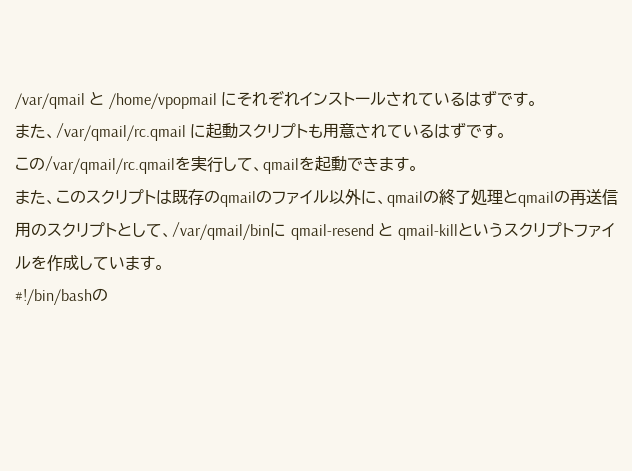/var/qmail と /home/vpopmail にそれぞれインストールされているはずです。
また、/var/qmail/rc.qmail に起動スクリプトも用意されているはずです。
この/var/qmail/rc.qmailを実行して、qmailを起動できます。
また、このスクリプトは既存のqmailのファイル以外に、qmailの終了処理とqmailの再送信用のスクリプトとして、/var/qmail/binに qmail-resend と qmail-killというスクリプトファイルを作成しています。
#!/bin/bashの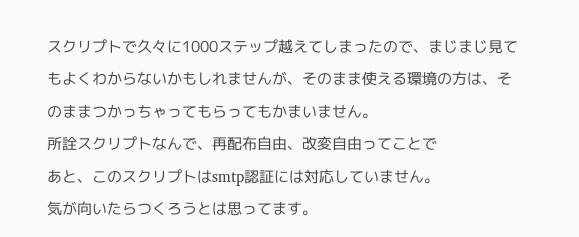スクリプトで久々に1000ステップ越えてしまったので、まじまじ見てもよくわからないかもしれませんが、そのまま使える環境の方は、そのままつかっちゃってもらってもかまいません。
所詮スクリプトなんで、再配布自由、改変自由ってことで
あと、このスクリプトはsmtp認証には対応していません。
気が向いたらつくろうとは思ってます。